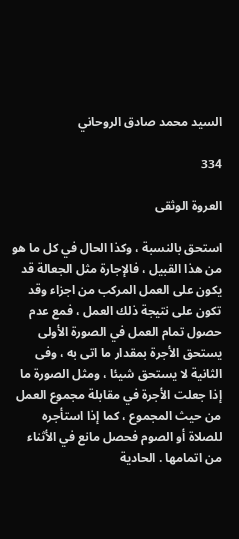السيد محمد صادق الروحاني

334

العروة الوثقى

استحق بالنسبة ، وكذا الحال في كل ما هو من هذا القبيل ، فالإجارة مثل الجعالة قد يكون على العمل المركب من اجزاء وقد تكون على نتيجة ذلك العمل ، فمع عدم حصول تمام العمل في الصورة الأولى يستحق الأجرة بمقدار ما اتى به ، وفى الثانية لا يستحق شيئا ، ومثل الصورة ما إذا جعلت الأجرة في مقابلة مجموع العمل من حيث المجموع ، كما إذا استأجره للصلاة أو الصوم فحصل مانع في الأثناء من اتمامها . الحادية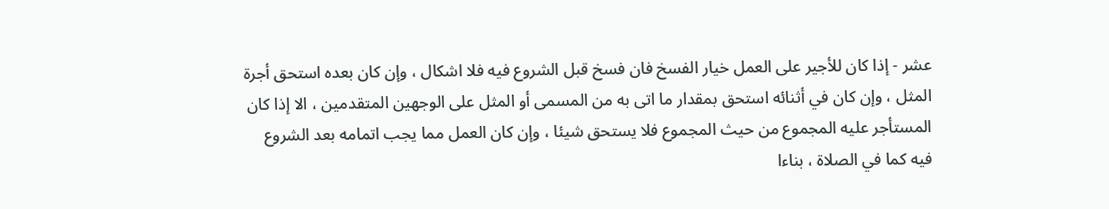عشر - إذا كان للأجير على العمل خيار الفسخ فان فسخ قبل الشروع فيه فلا اشكال ، وإن كان بعده استحق أجرة المثل ، وإن كان في أثنائه استحق بمقدار ما اتى به من المسمى أو المثل على الوجهين المتقدمين ، الا إذا كان المستأجر عليه المجموع من حيث المجموع فلا يستحق شيئا ، وإن كان العمل مما يجب اتمامه بعد الشروع فيه كما في الصلاة ، بناءا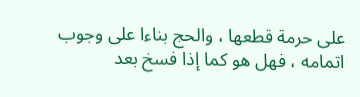على حرمة قطعها ، والحج بناءا على وجوب اتمامه ، فهل هو كما إذا فسخ بعد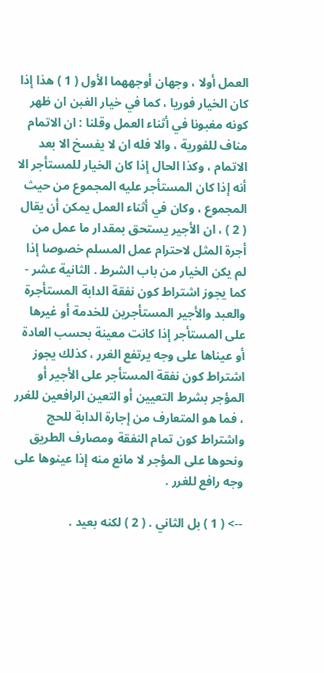العمل أولا ، وجهان أوجههما الأول ( 1 ) هذا إذا كان الخيار فوريا ، كما في خيار الغبن ان ظهر كونه مغبونا في أثناء العمل وقلنا : ان الاتمام مناف للفورية ، والا فله ان لا يفسخ الا بعد الاتمام ، وكذا الحال إذا كان الخيار للمستأجر الا أنه إذا كان المستأجر عليه المجموع من حيث المجموع ، وكان في أثناء العمل يمكن أن يقال ( 2 ) ، ان الأجير يستحق بمقدار ما عمل من أجرة المثل لاحترام عمل المسلم خصوصا إذا لم يكن الخيار من باب الشرط . الثانية عشر - كما يجوز اشتراط كون نفقة الدابة المستأجرة والعبد والأجير المستأجرين للخدمة أو غيرها على المستأجر إذا كانت معينة بحسب العادة أو عيناها على وجه يرتفع الغرر ، كذلك يجوز اشتراط كون نفقة المستأجر على الأجير أو المؤجر بشرط التعيين أو التعين الرافعين للغرر ، فما هو المتعارف من إجارة الدابة للحج واشتراط كون تمام النفقة ومصارف الطريق ونحوها على المؤجر لا مانع منه إذا عينوها على وجه رافع للغرر .

--> ( 1 ) بل الثاني . ( 2 ) لكنه بعيد .